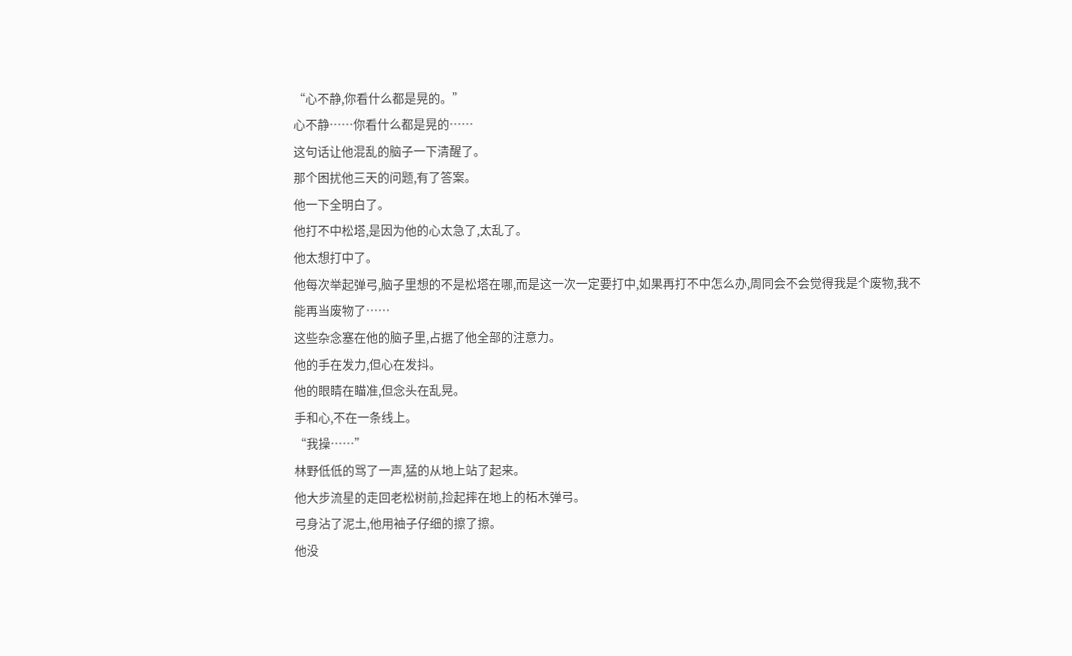“心不静,你看什么都是晃的。”
心不静……你看什么都是晃的……
这句话让他混乱的脑子一下清醒了。
那个困扰他三天的问题,有了答案。
他一下全明白了。
他打不中松塔,是因为他的心太急了,太乱了。
他太想打中了。
他每次举起弹弓,脑子里想的不是松塔在哪,而是这一次一定要打中,如果再打不中怎么办,周同会不会觉得我是个废物,我不能再当废物了……
这些杂念塞在他的脑子里,占据了他全部的注意力。
他的手在发力,但心在发抖。
他的眼睛在瞄准,但念头在乱晃。
手和心,不在一条线上。
“我操……”
林野低低的骂了一声,猛的从地上站了起来。
他大步流星的走回老松树前,捡起摔在地上的柘木弹弓。
弓身沾了泥土,他用袖子仔细的擦了擦。
他没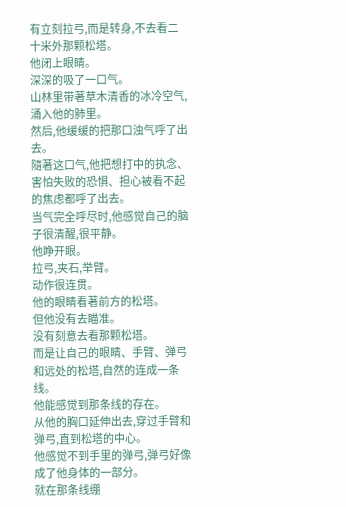有立刻拉弓,而是转身,不去看二十米外那颗松塔。
他闭上眼睛。
深深的吸了一口气。
山林里带著草木清香的冰冷空气,涌入他的肺里。
然后,他缓缓的把那口浊气呼了出去。
隨著这口气,他把想打中的执念、害怕失败的恐惧、担心被看不起的焦虑都呼了出去。
当气完全呼尽时,他感觉自己的脑子很清醒,很平静。
他睁开眼。
拉弓,夹石,举臂。
动作很连贯。
他的眼睛看著前方的松塔。
但他没有去瞄准。
没有刻意去看那颗松塔。
而是让自己的眼睛、手臂、弹弓和远处的松塔,自然的连成一条线。
他能感觉到那条线的存在。
从他的胸口延伸出去,穿过手臂和弹弓,直到松塔的中心。
他感觉不到手里的弹弓,弹弓好像成了他身体的一部分。
就在那条线绷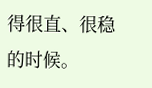得很直、很稳的时候。